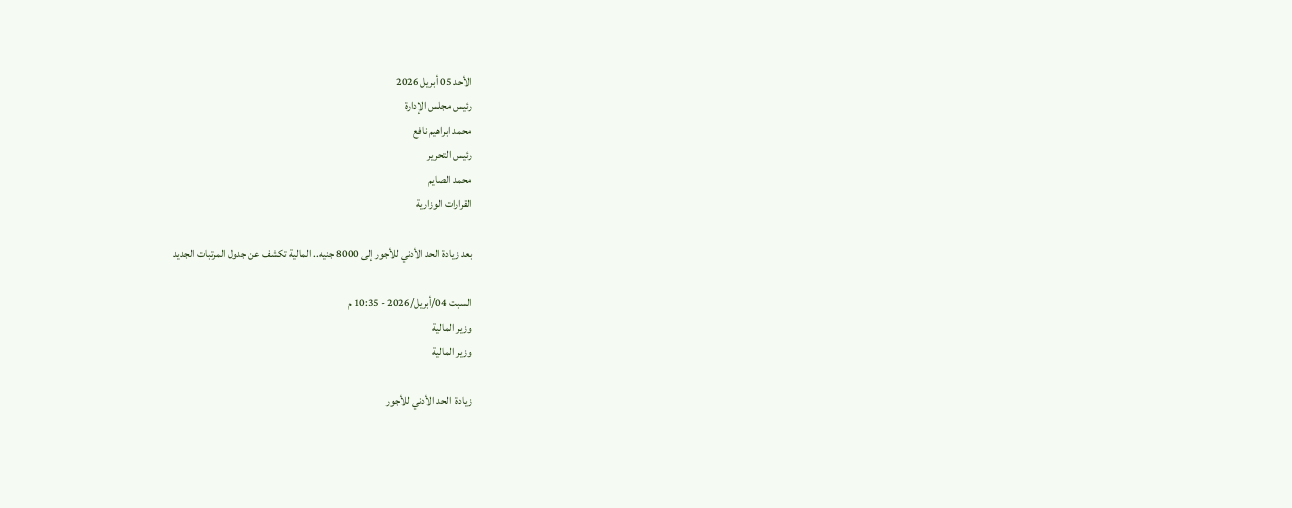الأحد 05 أبريل 2026
رئيس مجلس الإدارة
محمد ابراهيم نافع
رئيس التحرير
محمد الصايم
القرارات الوزارية

بعد زيادة الحد الأدني للأجور إلى 8000 جنيه.. المالية تكشف عن جدول المرتبات الجديد

السبت 04/أبريل/2026 - 10:35 م
وزير المالية
وزير المالية

زيادة  الحد الأدني للأجور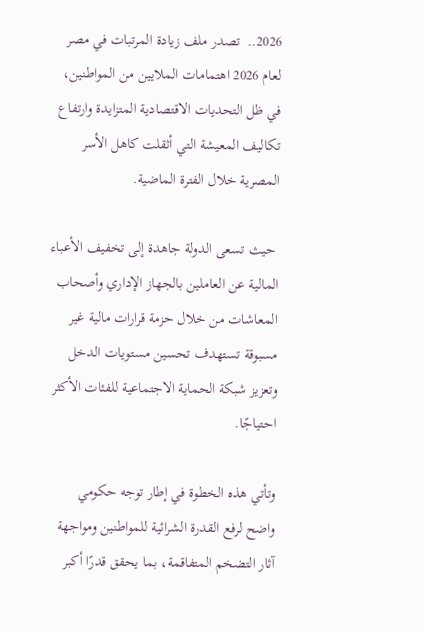2026..  تصدر ملف زيادة المرتبات في مصر لعام 2026 اهتمامات الملايين من المواطنين، في ظل التحديات الاقتصادية المتزايدة وارتفاع تكاليف المعيشة التي أثقلت كاهل الأسر المصرية خلال الفترة الماضية.

 حيث تسعى الدولة جاهدة إلى تخفيف الأعباء المالية عن العاملين بالجهاز الإداري وأصحاب المعاشات من خلال حزمة قرارات مالية غير مسبوقة تستهدف تحسين مستويات الدخل وتعزيز شبكة الحماية الاجتماعية للفئات الأكثر احتياجًا.

وتأتي هذه الخطوة في إطار توجه حكومي واضح لرفع القدرة الشرائية للمواطنين ومواجهة آثار التضخم المتفاقمة، بما يحقق قدرًا أكبر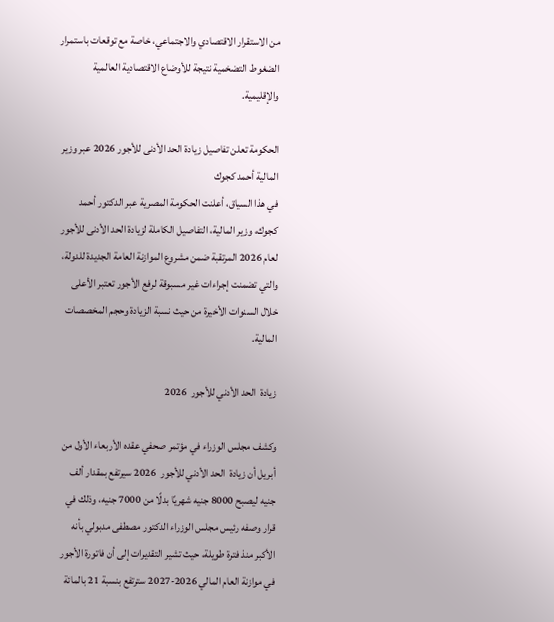من الاستقرار الاقتصادي والاجتماعي، خاصة مع توقعات باستمرار الضغوط التضخمية نتيجة للأوضاع الاقتصادية العالمية والإقليمية.

الحكومة تعلن تفاصيل زيادة الحد الأدنى للأجور 2026 عبر وزير المالية أحمد كجوك
في هذا السياق، أعلنت الحكومة المصرية عبر الدكتور أحمد كجوك، وزير المالية، التفاصيل الكاملة لزيادة الحد الأدنى للأجور لعام 2026 المرتقبة ضمن مشروع الموازنة العامة الجديدة للدولة، والتي تضمنت إجراءات غير مسبوقة لرفع الأجور تعتبر الأعلى خلال السنوات الأخيرة من حيث نسبة الزيادة وحجم المخصصات المالية.

زيادة  الحد الأدني للأجور  2026

وكشف مجلس الوزراء في مؤتمر صحفي عقده الأربعاء الأول من أبريل أن زيادة  الحد الأدني للأجور  2026 سيرتفع بمقدار ألف جنيه ليصبح 8000 جنيه شهريًا بدلًا من 7000 جنيه، وذلك في قرار وصفه رئيس مجلس الوزراء الدكتور مصطفى مدبولي بأنه الأكبر منذ فترة طويلة، حيث تشير التقديرات إلى أن فاتورة الأجور في موازنة العام المالي 2026-2027 سترتفع بنسبة 21 بالمائة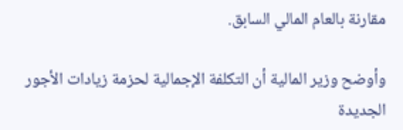مقارنة بالعام المالي السابق.

وأوضح وزير المالية أن التكلفة الإجمالية لحزمة زيادات الأجور الجديدة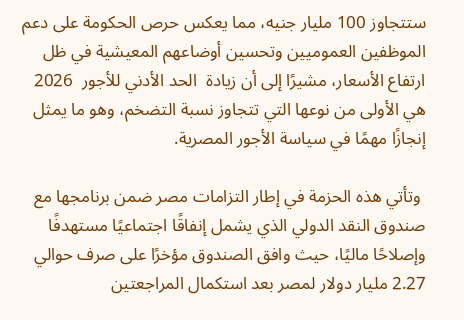ستتجاوز 100 مليار جنيه، مما يعكس حرص الحكومة على دعم الموظفين العموميين وتحسين أوضاعهم المعيشية في ظل ارتفاع الأسعار، مشيرًا إلى أن زيادة  الحد الأدني للأجور  2026 هي الأولى من نوعها التي تتجاوز نسبة التضخم، وهو ما يمثل إنجازًا مهمًا في سياسة الأجور المصرية.

 وتأتي هذه الحزمة في إطار التزامات مصر ضمن برنامجها مع صندوق النقد الدولي الذي يشمل إنفاقًا اجتماعيًا مستهدفًا وإصلاحًا ماليًا، حيث وافق الصندوق مؤخرًا على صرف حوالي 2.27 مليار دولار لمصر بعد استكمال المراجعتين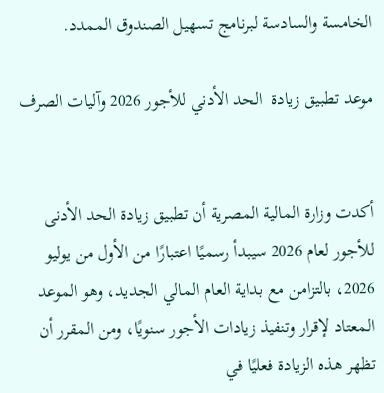الخامسة والسادسة لبرنامج تسهيل الصندوق الممدد.

موعد تطبيق زيادة  الحد الأدني للأجور 2026 وآليات الصرف


أكدت وزارة المالية المصرية أن تطبيق زيادة الحد الأدنى للأجور لعام 2026 سيبدأ رسميًا اعتبارًا من الأول من يوليو 2026، بالتزامن مع بداية العام المالي الجديد، وهو الموعد المعتاد لإقرار وتنفيذ زيادات الأجور سنويًا، ومن المقرر أن تظهر هذه الزيادة فعليًا في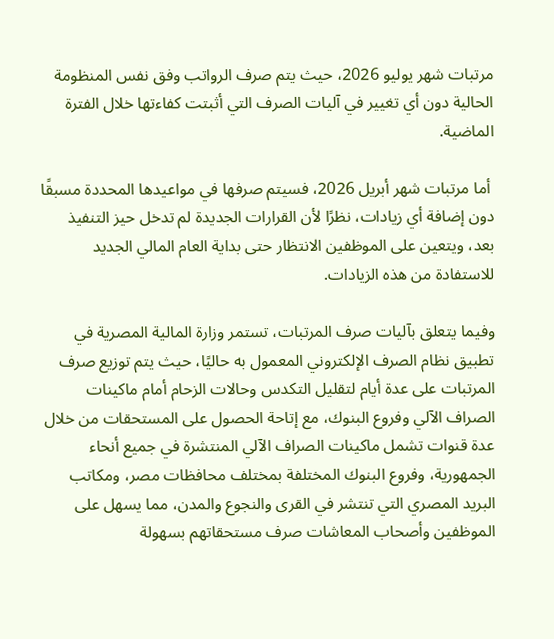مرتبات شهر يوليو 2026، حيث يتم صرف الرواتب وفق نفس المنظومة الحالية دون أي تغيير في آليات الصرف التي أثبتت كفاءتها خلال الفترة الماضية.

 أما مرتبات شهر أبريل 2026، فسيتم صرفها في مواعيدها المحددة مسبقًا دون إضافة أي زيادات، نظرًا لأن القرارات الجديدة لم تدخل حيز التنفيذ بعد، ويتعين على الموظفين الانتظار حتى بداية العام المالي الجديد للاستفادة من هذه الزيادات.

وفيما يتعلق بآليات صرف المرتبات، تستمر وزارة المالية المصرية في تطبيق نظام الصرف الإلكتروني المعمول به حاليًا، حيث يتم توزيع صرف المرتبات على عدة أيام لتقليل التكدس وحالات الزحام أمام ماكينات الصراف الآلي وفروع البنوك، مع إتاحة الحصول على المستحقات من خلال عدة قنوات تشمل ماكينات الصراف الآلي المنتشرة في جميع أنحاء الجمهورية، وفروع البنوك المختلفة بمختلف محافظات مصر، ومكاتب البريد المصري التي تنتشر في القرى والنجوع والمدن، مما يسهل على الموظفين وأصحاب المعاشات صرف مستحقاتهم بسهولة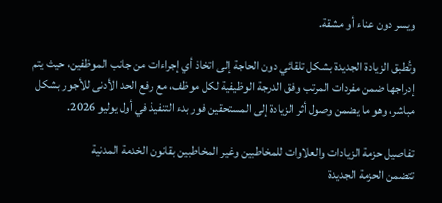ويسر دون عناء أو مشقة.

وتُطبق الزيادة الجديدة بشكل تلقائي دون الحاجة إلى اتخاذ أي إجراءات من جانب الموظفين، حيث يتم إدراجها ضمن مفردات المرتب وفق الدرجة الوظيفية لكل موظف، مع رفع الحد الأدنى للأجور بشكل مباشر، وهو ما يضمن وصول أثر الزيادة إلى المستحقين فور بدء التنفيذ في أول يوليو 2026.

تفاصيل حزمة الزيادات والعلاوات للمخاطبين وغير المخاطبين بقانون الخدمة المدنية
تتضمن الحزمة الجديدة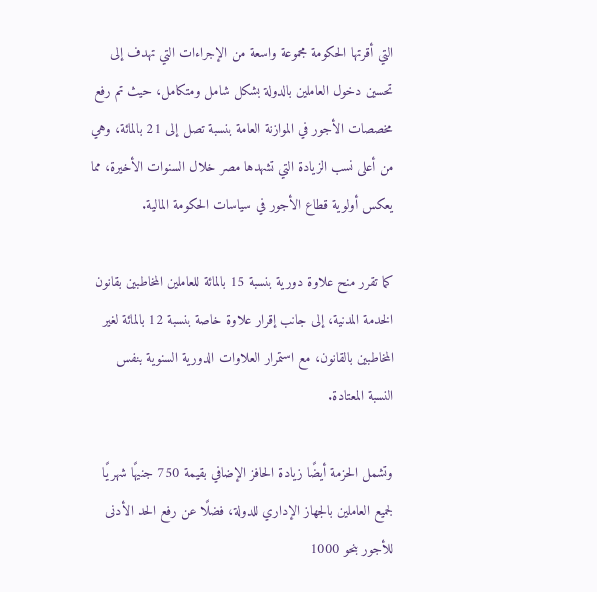التي أقرتها الحكومة مجموعة واسعة من الإجراءات التي تهدف إلى تحسين دخول العاملين بالدولة بشكل شامل ومتكامل، حيث تم رفع مخصصات الأجور في الموازنة العامة بنسبة تصل إلى 21 بالمائة، وهي من أعلى نسب الزيادة التي تشهدها مصر خلال السنوات الأخيرة، مما يعكس أولوية قطاع الأجور في سياسات الحكومة المالية.

كما تقرر منح علاوة دورية بنسبة 15 بالمائة للعاملين المخاطبين بقانون الخدمة المدنية، إلى جانب إقرار علاوة خاصة بنسبة 12 بالمائة لغير المخاطبين بالقانون، مع استمرار العلاوات الدورية السنوية بنفس النسبة المعتادة.

وتشمل الحزمة أيضًا زيادة الحافز الإضافي بقيمة 750 جنيهًا شهريًا لجميع العاملين بالجهاز الإداري للدولة، فضلًا عن رفع الحد الأدنى للأجور بنحو 1000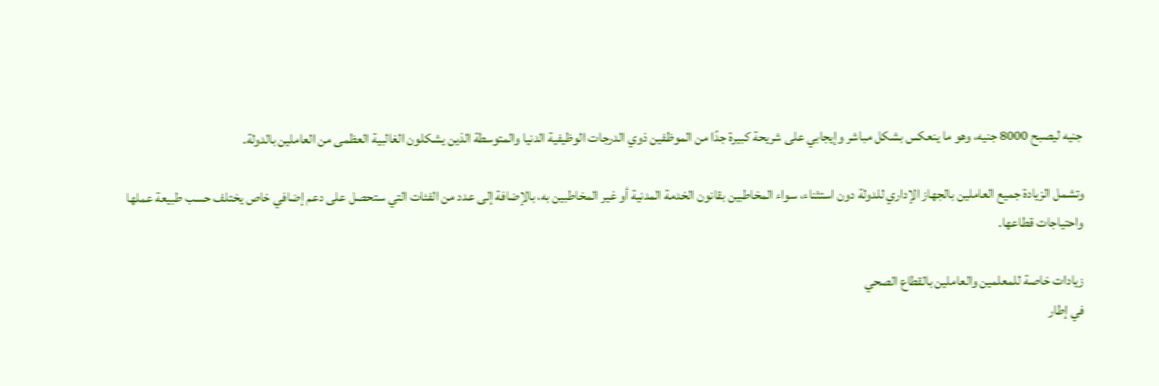جنيه ليصبح 8000 جنيه، وهو ما ينعكس بشكل مباشر وإيجابي على شريحة كبيرة جدًا من الموظفين ذوي الدرجات الوظيفية الدنيا والمتوسطة الذين يشكلون الغالبية العظمى من العاملين بالدولة.

وتشمل الزيادة جميع العاملين بالجهاز الإداري للدولة دون استثناء، سواء المخاطبين بقانون الخدمة المدنية أو غير المخاطبين به، بالإضافة إلى عدد من الفئات التي ستحصل على دعم إضافي خاص يختلف حسب طبيعة عملها واحتياجات قطاعها.

زيادات خاصة للمعلمين والعاملين بالقطاع الصحي
في إطار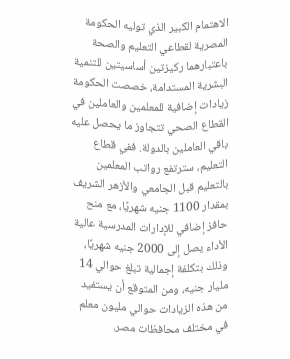الاهتمام الكبير الذي توليه الحكومة المصرية لقطاعي التعليم والصحة باعتبارهما ركيزتين أساسيتين للتنمية البشرية المستدامة، خصصت الحكومة زيادات إضافية للمعلمين والعاملين في القطاع الصحي تتجاوز ما يحصل عليه باقي العاملين بالدولة. ففي قطاع التعليم، سترتفع رواتب المعلمين بالتعليم قبل الجامعي والأزهر الشريف بمقدار 1100 جنيه شهريًا، مع منح حافز إضافي للإدارات المدرسية عالية الأداء يصل إلى 2000 جنيه شهريًا، وذلك بتكلفة إجمالية تبلغ حوالي 14 مليار جنيه، ومن المتوقع أن يستفيد من هذه الزيادات حوالي مليون معلم في مختلف محافظات مصر.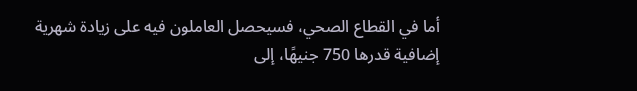أما في القطاع الصحي، فسيحصل العاملون فيه على زيادة شهرية إضافية قدرها 750 جنيهًا، إلى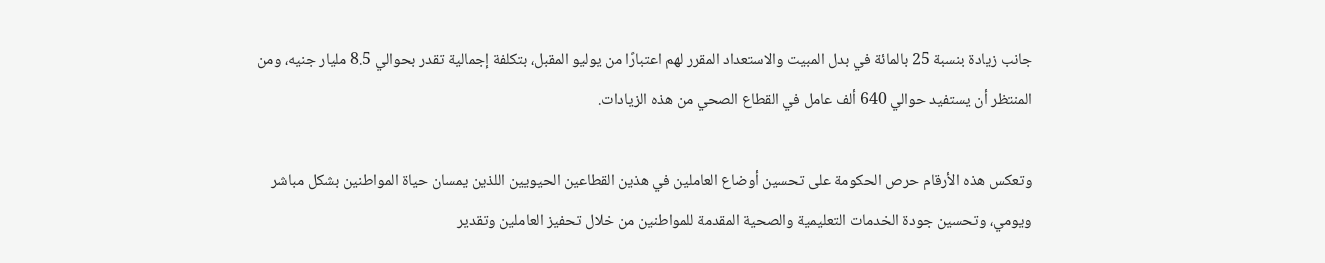جانب زيادة بنسبة 25 بالمائة في بدل المبيت والاستعداد المقرر لهم اعتبارًا من يوليو المقبل، بتكلفة إجمالية تقدر بحوالي 8.5 مليار جنيه، ومن المنتظر أن يستفيد حوالي 640 ألف عامل في القطاع الصحي من هذه الزيادات.

وتعكس هذه الأرقام حرص الحكومة على تحسين أوضاع العاملين في هذين القطاعين الحيويين اللذين يمسان حياة المواطنين بشكل مباشر ويومي، وتحسين جودة الخدمات التعليمية والصحية المقدمة للمواطنين من خلال تحفيز العاملين وتقدير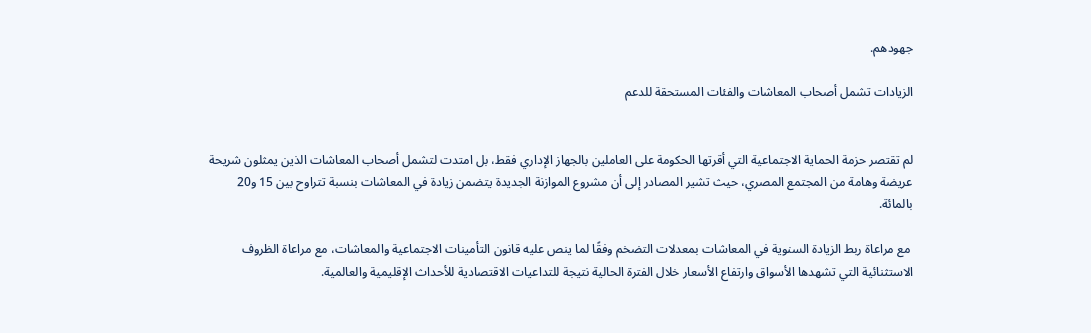جهودهم.

الزيادات تشمل أصحاب المعاشات والفئات المستحقة للدعم


لم تقتصر حزمة الحماية الاجتماعية التي أقرتها الحكومة على العاملين بالجهاز الإداري فقط، بل امتدت لتشمل أصحاب المعاشات الذين يمثلون شريحة عريضة وهامة من المجتمع المصري، حيث تشير المصادر إلى أن مشروع الموازنة الجديدة يتضمن زيادة في المعاشات بنسبة تتراوح بين 15 و20 بالمائة.

 مع مراعاة ربط الزيادة السنوية في المعاشات بمعدلات التضخم وفقًا لما ينص عليه قانون التأمينات الاجتماعية والمعاشات، مع مراعاة الظروف الاستثنائية التي تشهدها الأسواق وارتفاع الأسعار خلال الفترة الحالية نتيجة للتداعيات الاقتصادية للأحداث الإقليمية والعالمية.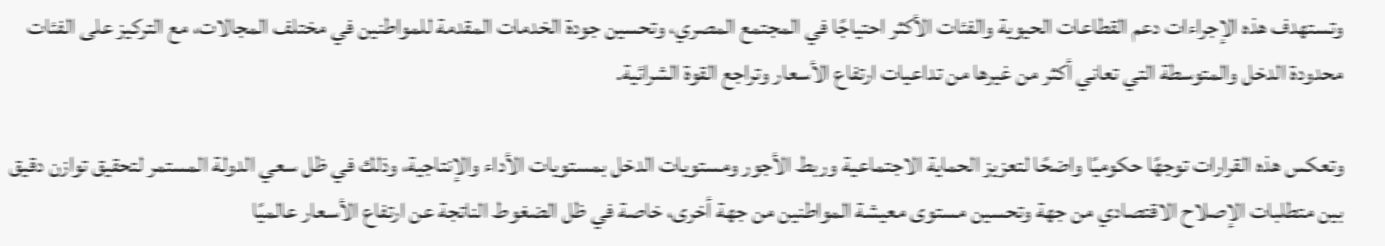وتستهدف هذه الإجراءات دعم القطاعات الحيوية والفئات الأكثر احتياجًا في المجتمع المصري، وتحسين جودة الخدمات المقدمة للمواطنين في مختلف المجالات، مع التركيز على الفئات محدودة الدخل والمتوسطة التي تعاني أكثر من غيرها من تداعيات ارتفاع الأسعار وتراجع القوة الشرائية.

وتعكس هذه القرارات توجهًا حكوميًا واضحًا لتعزيز الحماية الاجتماعية وربط الأجور ومستويات الدخل بمستويات الأداء والإنتاجية، وذلك في ظل سعي الدولة المستمر لتحقيق توازن دقيق بين متطلبات الإصلاح الاقتصادي من جهة وتحسين مستوى معيشة المواطنين من جهة أخرى، خاصة في ظل الضغوط الناتجة عن ارتفاع الأسعار عالميًا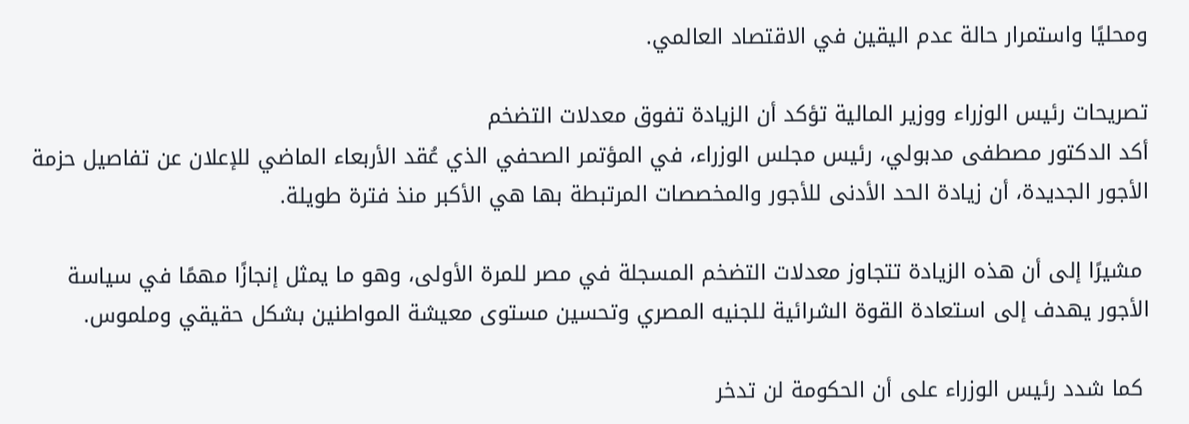ومحليًا واستمرار حالة عدم اليقين في الاقتصاد العالمي.

تصريحات رئيس الوزراء ووزير المالية تؤكد أن الزيادة تفوق معدلات التضخم
أكد الدكتور مصطفى مدبولي، رئيس مجلس الوزراء، في المؤتمر الصحفي الذي عُقد الأربعاء الماضي للإعلان عن تفاصيل حزمة الأجور الجديدة، أن زيادة الحد الأدنى للأجور والمخصصات المرتبطة بها هي الأكبر منذ فترة طويلة.

 مشيرًا إلى أن هذه الزيادة تتجاوز معدلات التضخم المسجلة في مصر للمرة الأولى، وهو ما يمثل إنجازًا مهمًا في سياسة الأجور يهدف إلى استعادة القوة الشرائية للجنيه المصري وتحسين مستوى معيشة المواطنين بشكل حقيقي وملموس.

 كما شدد رئيس الوزراء على أن الحكومة لن تدخر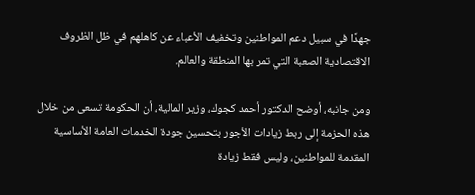جهدًا في سبيل دعم المواطنين وتخفيف الأعباء عن كاهلهم في ظل الظروف الاقتصادية الصعبة التي تمر بها المنطقة والعالم.

ومن جانبه، أوضح الدكتور أحمد كجوك، وزير المالية، أن الحكومة تسعى من خلال هذه الحزمة إلى ربط زيادات الأجور بتحسين جودة الخدمات العامة الأساسية المقدمة للمواطنين، وليس فقط زيادة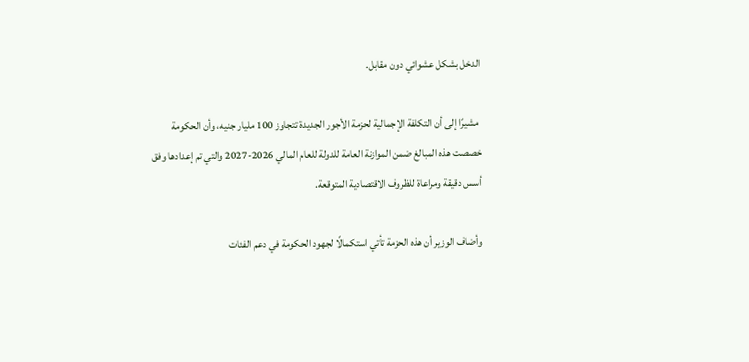الدخل بشكل عشوائي دون مقابل.

 مشيرًا إلى أن التكلفة الإجمالية لحزمة الأجور الجديدة تتجاوز 100 مليار جنيه، وأن الحكومة خصصت هذه المبالغ ضمن الموازنة العامة للدولة للعام المالي 2026-2027 والتي تم إعدادها وفق أسس دقيقة ومراعاة للظروف الاقتصادية المتوقعة.

وأضاف الوزير أن هذه الحزمة تأتي استكمالًا لجهود الحكومة في دعم الفئات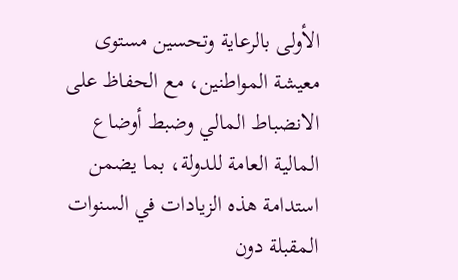الأولى بالرعاية وتحسين مستوى معيشة المواطنين، مع الحفاظ على الانضباط المالي وضبط أوضاع المالية العامة للدولة، بما يضمن استدامة هذه الزيادات في السنوات المقبلة دون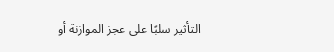التأثير سلبًا على عجز الموازنة أو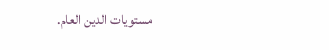مستويات الدين العام.